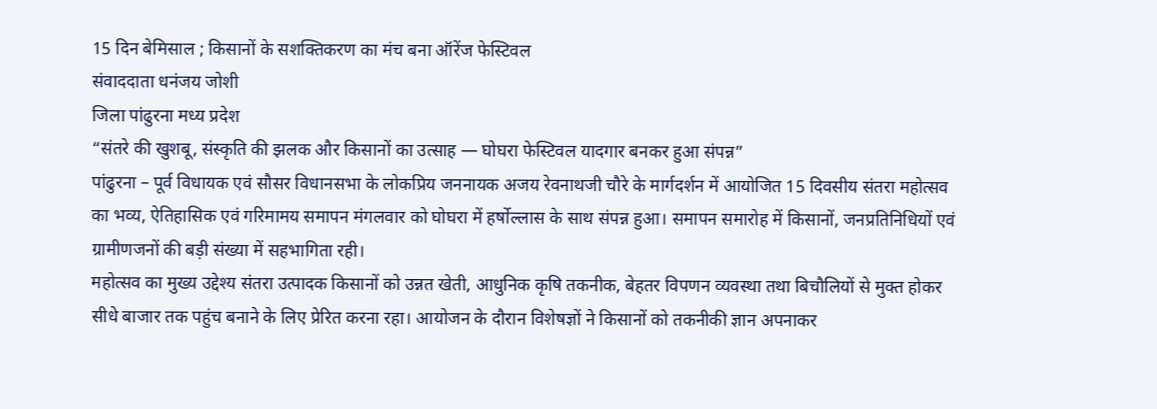15 दिन बेमिसाल ; किसानों के सशक्तिकरण का मंच बना ऑरेंज फेस्टिवल
संवाददाता धनंजय जोशी
जिला पांढुरना मध्य प्रदेश
“संतरे की खुशबू, संस्कृति की झलक और किसानों का उत्साह — घोघरा फेस्टिवल यादगार बनकर हुआ संपन्न”
पांढुरना – पूर्व विधायक एवं सौसर विधानसभा के लोकप्रिय जननायक अजय रेवनाथजी चौरे के मार्गदर्शन में आयोजित 15 दिवसीय संतरा महोत्सव का भव्य, ऐतिहासिक एवं गरिमामय समापन मंगलवार को घोघरा में हर्षोल्लास के साथ संपन्न हुआ। समापन समारोह में किसानों, जनप्रतिनिधियों एवं ग्रामीणजनों की बड़ी संख्या में सहभागिता रही।
महोत्सव का मुख्य उद्देश्य संतरा उत्पादक किसानों को उन्नत खेती, आधुनिक कृषि तकनीक, बेहतर विपणन व्यवस्था तथा बिचौलियों से मुक्त होकर सीधे बाजार तक पहुंच बनाने के लिए प्रेरित करना रहा। आयोजन के दौरान विशेषज्ञों ने किसानों को तकनीकी ज्ञान अपनाकर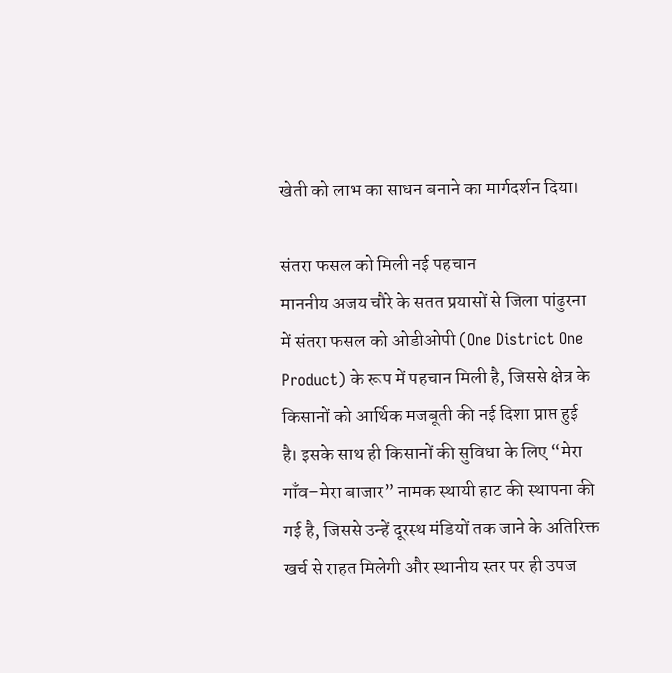खेती को लाभ का साधन बनाने का मार्गदर्शन दिया।

संतरा फसल को मिली नई पहचान
माननीय अजय चौरे के सतत प्रयासों से जिला पांढुरना में संतरा फसल को ओडीओपी (One District One Product) के रूप में पहचान मिली है, जिससे क्षेत्र के किसानों को आर्थिक मजबूती की नई दिशा प्राप्त हुई है। इसके साथ ही किसानों की सुविधा के लिए “मेरा गाँव–मेरा बाजार” नामक स्थायी हाट की स्थापना की गई है, जिससे उन्हें दूरस्थ मंडियों तक जाने के अतिरिक्त खर्च से राहत मिलेगी और स्थानीय स्तर पर ही उपज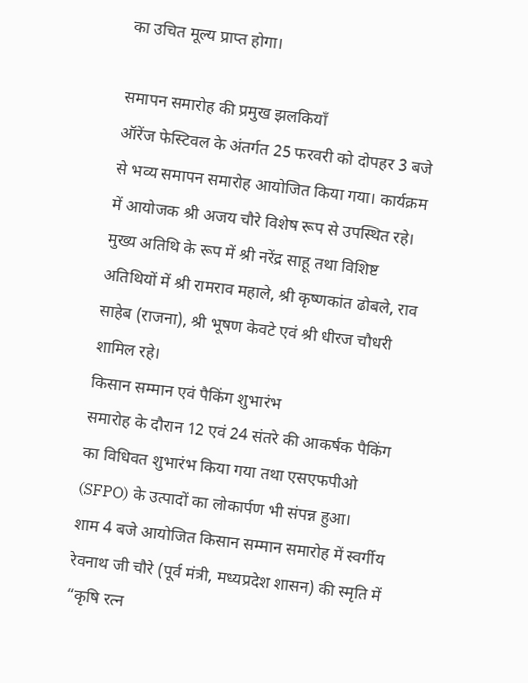का उचित मूल्य प्राप्त होगा।

समापन समारोह की प्रमुख झलकियाँ
ऑरेंज फेस्टिवल के अंतर्गत 25 फरवरी को दोपहर 3 बजे से भव्य समापन समारोह आयोजित किया गया। कार्यक्रम में आयोजक श्री अजय चौरे विशेष रूप से उपस्थित रहे। मुख्य अतिथि के रूप में श्री नरेंद्र साहू तथा विशिष्ट अतिथियों में श्री रामराव महाले, श्री कृष्णकांत ढोबले, राव साहेब (राजना), श्री भूषण केवटे एवं श्री धीरज चौधरी शामिल रहे।
किसान सम्मान एवं पैकिंग शुभारंभ
समारोह के दौरान 12 एवं 24 संतरे की आकर्षक पैकिंग का विधिवत शुभारंभ किया गया तथा एसएफपीओ (SFPO) के उत्पादों का लोकार्पण भी संपन्न हुआ।
शाम 4 बजे आयोजित किसान सम्मान समारोह में स्वर्गीय रेवनाथ जी चौरे (पूर्व मंत्री, मध्यप्रदेश शासन) की स्मृति में “कृषि रत्न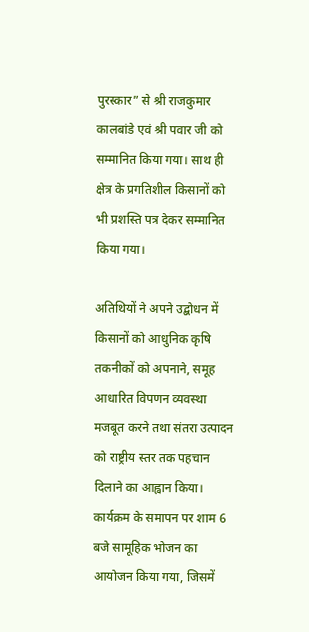पुरस्कार” से श्री राजकुमार कालबांडे एवं श्री पवार जी को सम्मानित किया गया। साथ ही क्षेत्र के प्रगतिशील किसानों को भी प्रशस्ति पत्र देकर सम्मानित किया गया।

अतिथियों ने अपने उद्बोधन में किसानों को आधुनिक कृषि तकनीकों को अपनाने, समूह आधारित विपणन व्यवस्था मजबूत करने तथा संतरा उत्पादन को राष्ट्रीय स्तर तक पहचान दिलाने का आह्वान किया।
कार्यक्रम के समापन पर शाम 6 बजे सामूहिक भोजन का आयोजन किया गया, जिसमें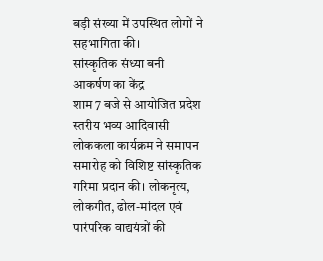बड़ी संख्या में उपस्थित लोगों ने सहभागिता की।
सांस्कृतिक संध्या बनी आकर्षण का केंद्र
शाम 7 बजे से आयोजित प्रदेश स्तरीय भव्य आदिवासी लोककला कार्यक्रम ने समापन समारोह को विशिष्ट सांस्कृतिक गरिमा प्रदान की। लोकनृत्य, लोकगीत, ढोल-मांदल एवं पारंपरिक वाद्ययंत्रों की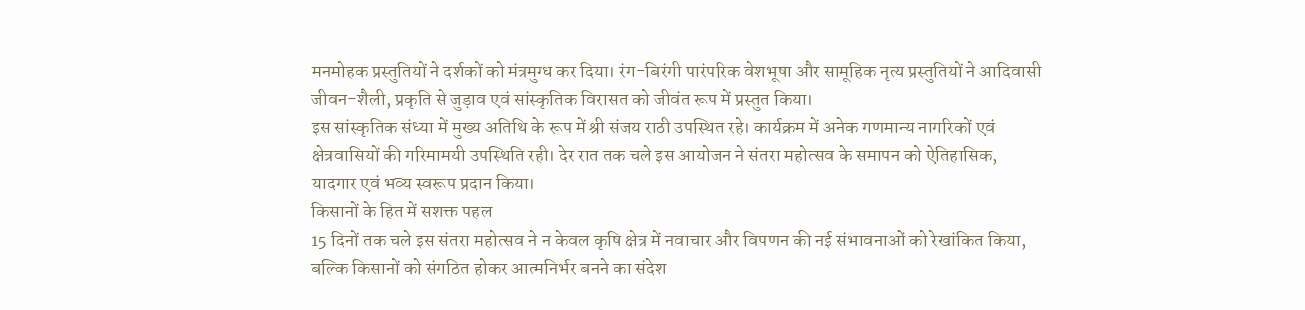मनमोहक प्रस्तुतियों ने दर्शकों को मंत्रमुग्ध कर दिया। रंग-बिरंगी पारंपरिक वेशभूषा और सामूहिक नृत्य प्रस्तुतियों ने आदिवासी जीवन-शैली, प्रकृति से जुड़ाव एवं सांस्कृतिक विरासत को जीवंत रूप में प्रस्तुत किया।
इस सांस्कृतिक संध्या में मुख्य अतिथि के रूप में श्री संजय राठी उपस्थित रहे। कार्यक्रम में अनेक गणमान्य नागरिकों एवं क्षेत्रवासियों की गरिमामयी उपस्थिति रही। देर रात तक चले इस आयोजन ने संतरा महोत्सव के समापन को ऐतिहासिक, यादगार एवं भव्य स्वरूप प्रदान किया।
किसानों के हित में सशक्त पहल
15 दिनों तक चले इस संतरा महोत्सव ने न केवल कृषि क्षेत्र में नवाचार और विपणन की नई संभावनाओं को रेखांकित किया, बल्कि किसानों को संगठित होकर आत्मनिर्भर बनने का संदेश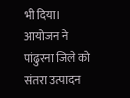भी दिया। आयोजन ने पांढुरना जिले को संतरा उत्पादन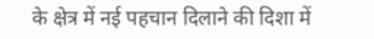के क्षेत्र में नई पहचान दिलाने की दिशा में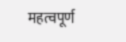महत्वपूर्ण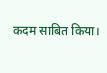कदम साबित किया।